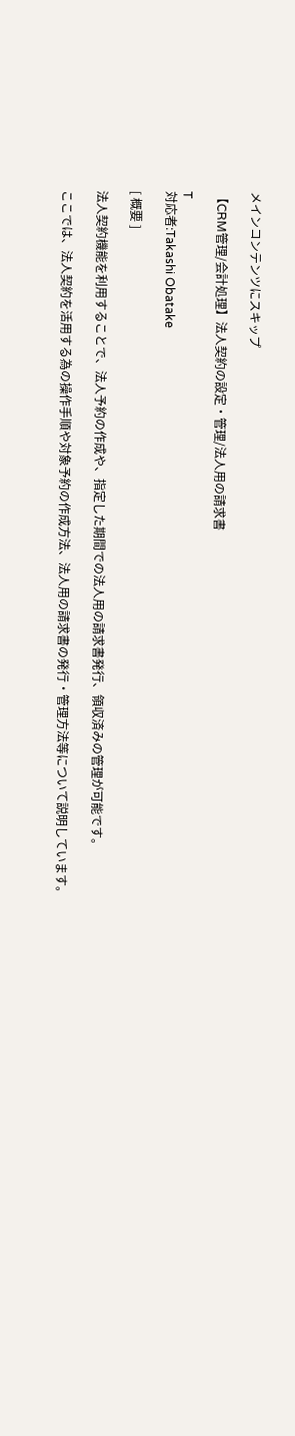メインコンテンツにスキップ

【CRM管理/会計処理】法人契約の設定・管理/法人用の請求書

T
対応者:Takashi Obatake

[ 概要 ]

法人契約機能を利用することで、法人予約の作成や、指定した期間での法人用の請求書発行、領収済みの管理が可能です。

ここでは、法人契約を活用する為の操作手順や対象予約の作成方法、法人用の請求書の発行・管理方法等について説明しています。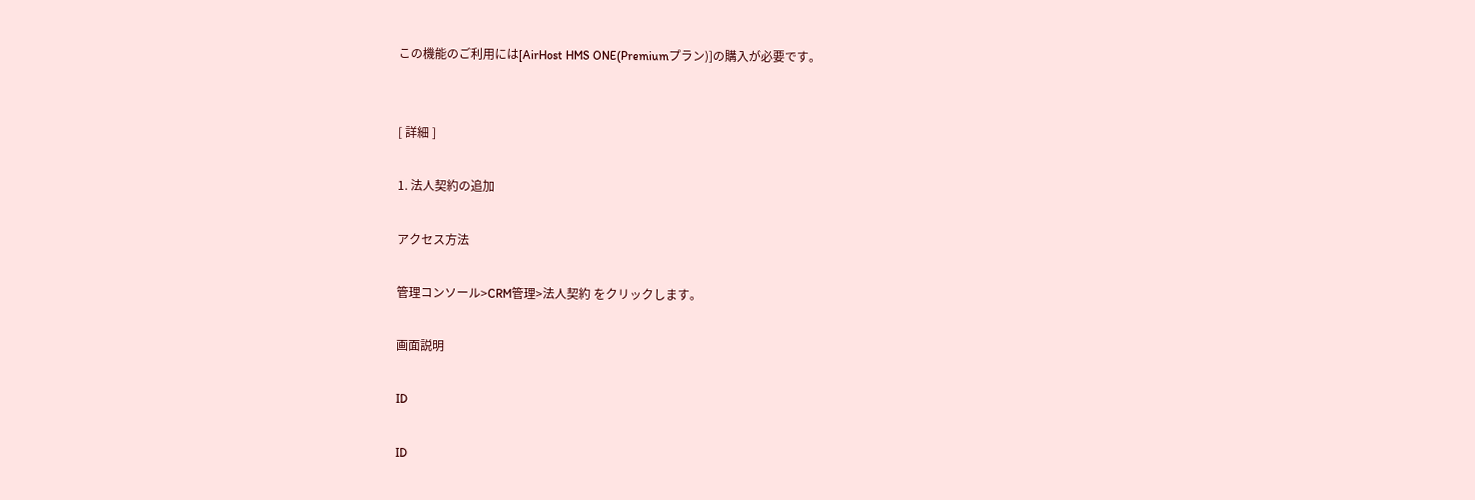この機能のご利用には[AirHost HMS ONE(Premiumプラン)]の購入が必要です。


[ 詳細 ]

1. 法人契約の追加

アクセス方法

管理コンソール>CRM管理>法人契約 をクリックします。

画面説明

ID

ID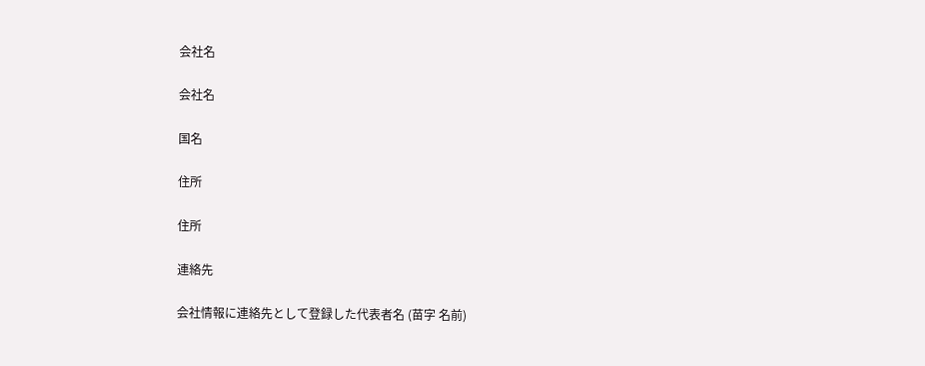会社名

会社名

国名

住所

住所

連絡先

会社情報に連絡先として登録した代表者名 (苗字 名前)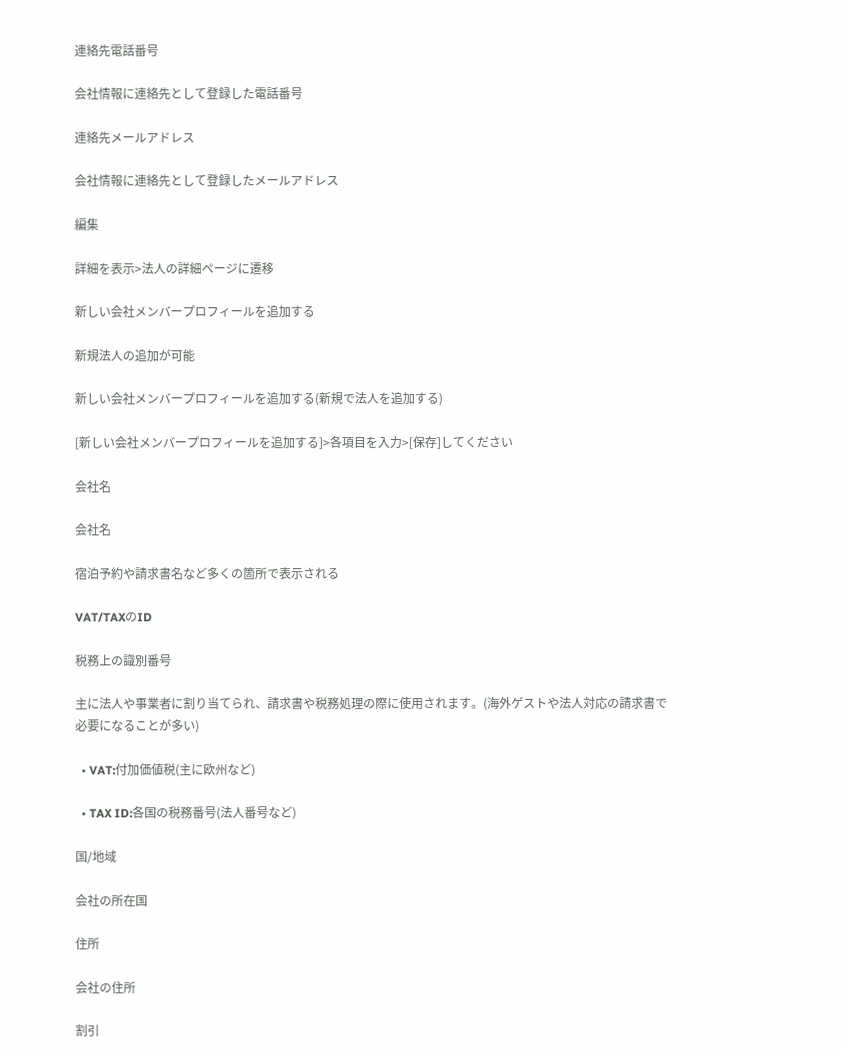連絡先電話番号

会社情報に連絡先として登録した電話番号

連絡先メールアドレス

会社情報に連絡先として登録したメールアドレス

編集

詳細を表示>法人の詳細ページに遷移

新しい会社メンバープロフィールを追加する

新規法人の追加が可能

新しい会社メンバープロフィールを追加する(新規で法人を追加する)

[新しい会社メンバープロフィールを追加する]>各項目を入力>[保存]してください

会社名

会社名

宿泊予約や請求書名など多くの箇所で表示される

VAT/TAXのID

税務上の識別番号

主に法人や事業者に割り当てられ、請求書や税務処理の際に使用されます。(海外ゲストや法人対応の請求書で必要になることが多い)

  • VAT:付加価値税(主に欧州など)

  • TAX ID:各国の税務番号(法人番号など)

国/地域

会社の所在国

住所

会社の住所

割引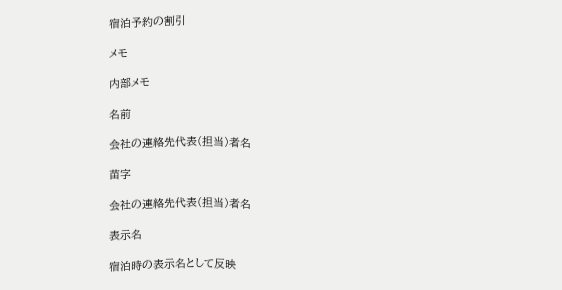宿泊予約の割引

メモ

内部メモ

名前

会社の連絡先代表(担当)者名

苗字

会社の連絡先代表(担当)者名

表示名

宿泊時の表示名として反映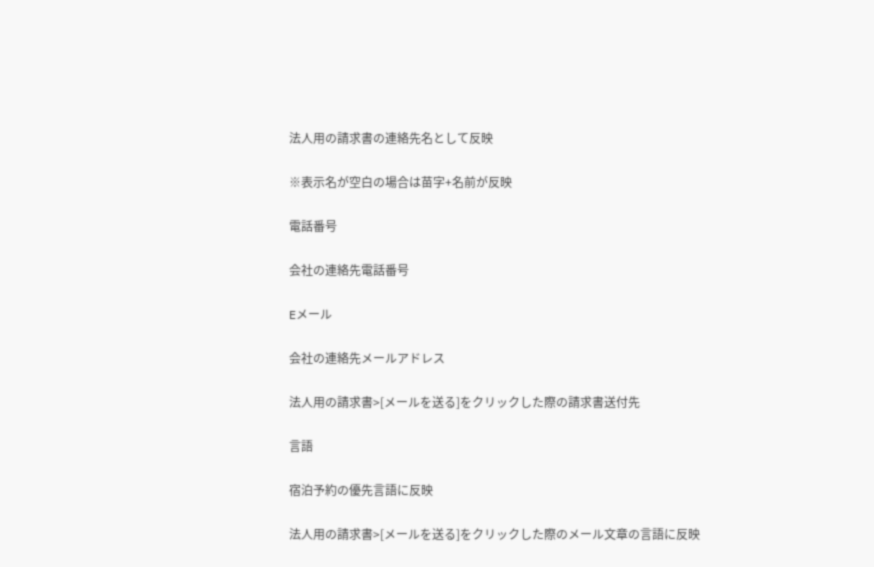法人用の請求書の連絡先名として反映

※表示名が空白の場合は苗字+名前が反映

電話番号

会社の連絡先電話番号

Eメール

会社の連絡先メールアドレス

法人用の請求書>[メールを送る]をクリックした際の請求書送付先

言語

宿泊予約の優先言語に反映

法人用の請求書>[メールを送る]をクリックした際のメール文章の言語に反映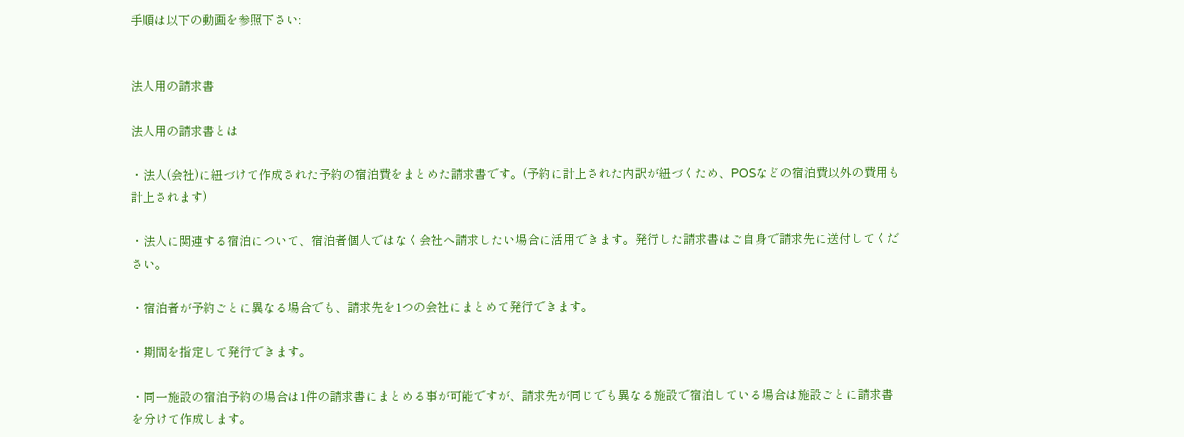手順は以下の動画を参照下さい:


法人用の請求書

法人用の請求書とは

・法人(会社)に紐づけて作成された予約の宿泊費をまとめた請求書です。(予約に計上された内訳が紐づくため、POSなどの宿泊費以外の費用も計上されます)

・法人に関連する宿泊について、宿泊者個人ではなく会社へ請求したい場合に活用できます。発行した請求書はご自身で請求先に送付してください。

・宿泊者が予約ごとに異なる場合でも、請求先を1つの会社にまとめて発行できます。

・期間を指定して発行できます。

・同一施設の宿泊予約の場合は1件の請求書にまとめる事が可能ですが、請求先が同じでも異なる施設で宿泊している場合は施設ごとに請求書を分けて作成します。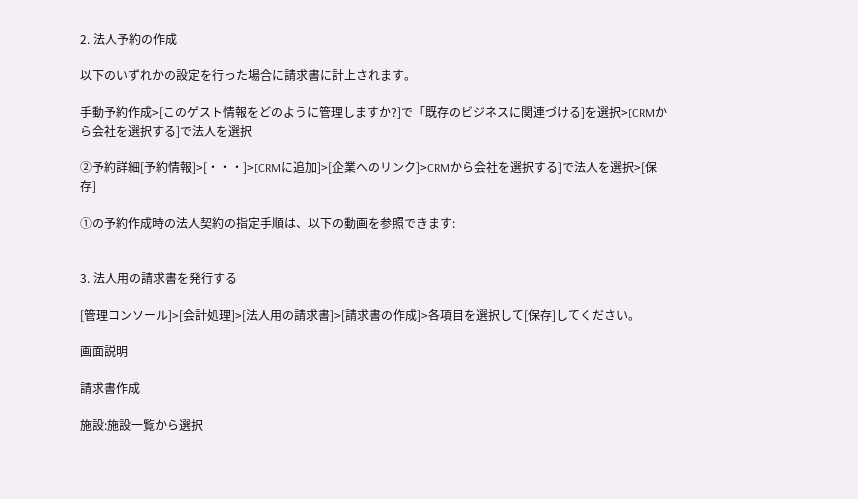2. 法人予約の作成

以下のいずれかの設定を行った場合に請求書に計上されます。

手動予約作成>[このゲスト情報をどのように管理しますか?]で「既存のビジネスに関連づける]を選択>[CRMから会社を選択する]で法人を選択

②予約詳細[予約情報]>[・・・]>[CRMに追加]>[企業へのリンク]>CRMから会社を選択する]で法人を選択>[保存]

①の予約作成時の法人契約の指定手順は、以下の動画を参照できます:


3. 法人用の請求書を発行する

[管理コンソール]>[会計処理]>[法人用の請求書]>[請求書の作成]>各項目を選択して[保存]してください。

画面説明

請求書作成

施設:施設一覧から選択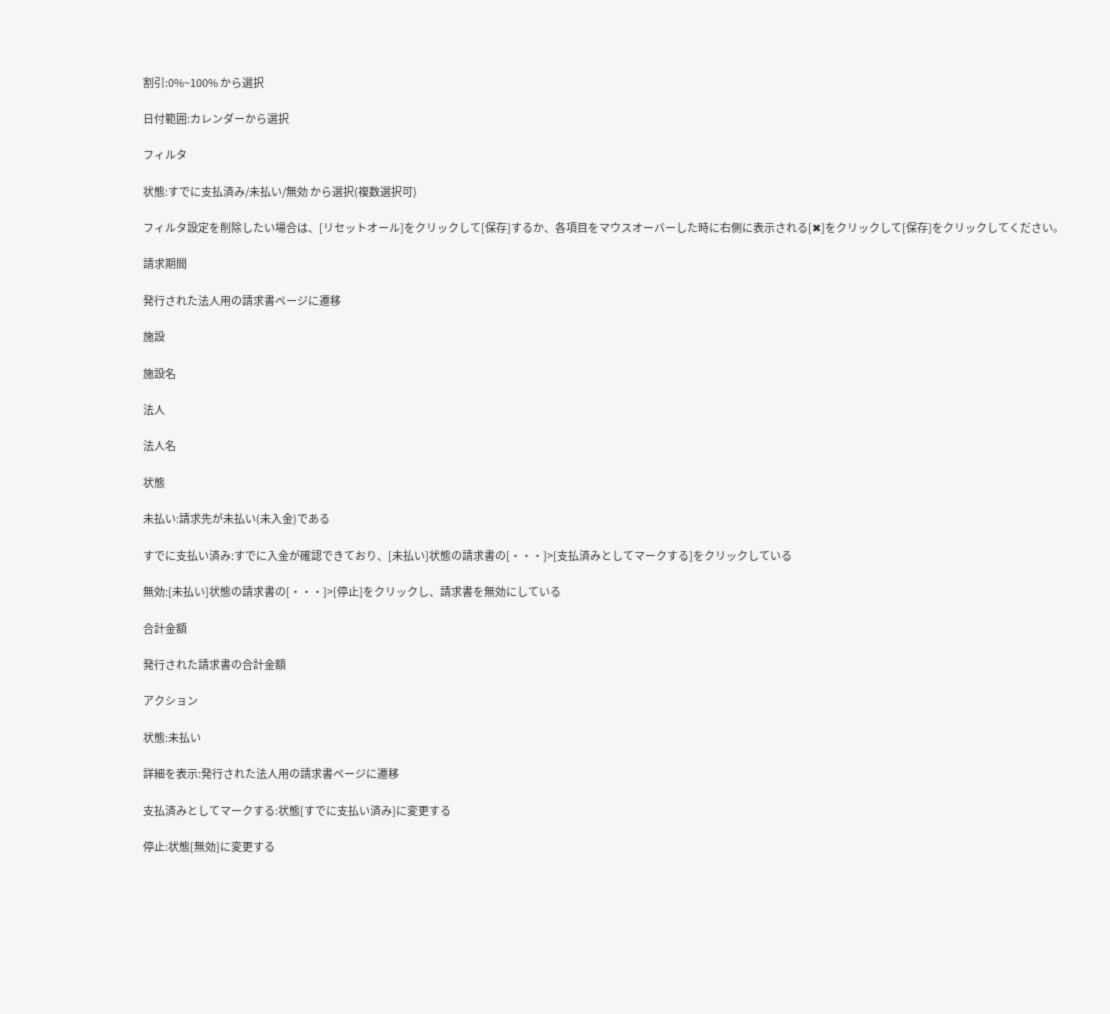割引:0%~100% から選択

日付範囲:カレンダーから選択

フィルタ

状態:すでに支払済み/未払い/無効 から選択(複数選択可)

フィルタ設定を削除したい場合は、[リセットオール]をクリックして[保存]するか、各項目をマウスオーバーした時に右側に表示される[✖]をクリックして[保存]をクリックしてください。

請求期間

発行された法人用の請求書ページに遷移

施設

施設名

法人

法人名

状態

未払い:請求先が未払い(未入金)である

すでに支払い済み:すでに入金が確認できており、[未払い]状態の請求書の[・・・]>[支払済みとしてマークする]をクリックしている

無効:[未払い]状態の請求書の[・・・]>[停止]をクリックし、請求書を無効にしている

合計金額

発行された請求書の合計金額

アクション

状態:未払い

詳細を表示:発行された法人用の請求書ページに遷移

支払済みとしてマークする:状態[すでに支払い済み]に変更する

停止:状態[無効]に変更する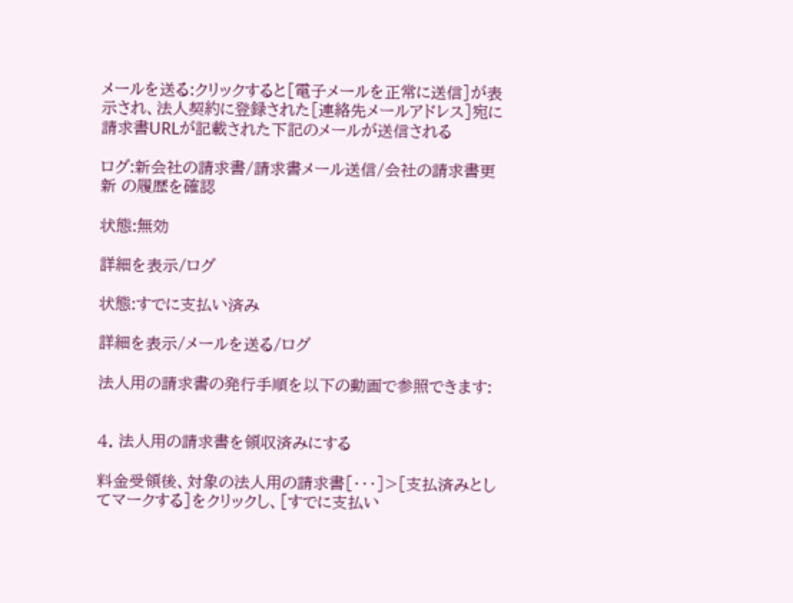メールを送る:クリックすると[電子メールを正常に送信]が表示され、法人契約に登録された[連絡先メールアドレス]宛に請求書URLが記載された下記のメールが送信される

ログ:新会社の請求書/請求書メール送信/会社の請求書更新 の履歴を確認

状態:無効

詳細を表示/ログ

状態:すでに支払い済み

詳細を表示/メールを送る/ログ

法人用の請求書の発行手順を以下の動画で参照できます:


4. 法人用の請求書を領収済みにする

料金受領後、対象の法人用の請求書[・・・]>[支払済みとしてマークする]をクリックし、[すでに支払い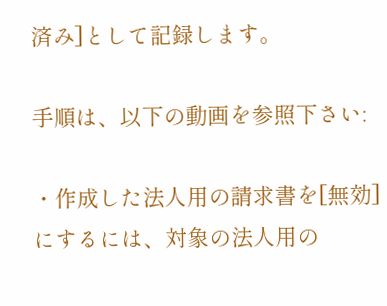済み]として記録します。

手順は、以下の動画を参照下さい:

・作成した法人用の請求書を[無効]にするには、対象の法人用の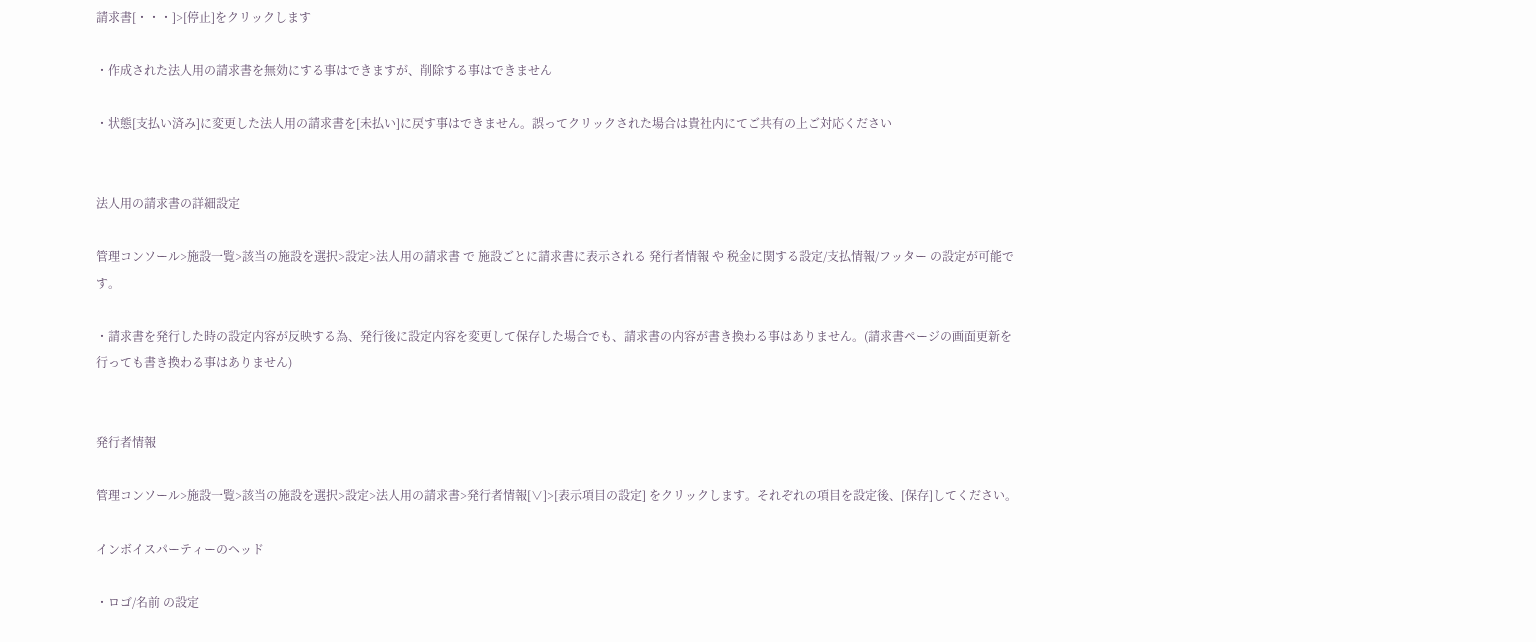請求書[・・・]>[停止]をクリックします

・作成された法人用の請求書を無効にする事はできますが、削除する事はできません

・状態[支払い済み]に変更した法人用の請求書を[未払い]に戻す事はできません。誤ってクリックされた場合は貴社内にてご共有の上ご対応ください


法人用の請求書の詳細設定

管理コンソール>施設一覧>該当の施設を選択>設定>法人用の請求書 で 施設ごとに請求書に表示される 発行者情報 や 税金に関する設定/支払情報/フッター の設定が可能です。

・請求書を発行した時の設定内容が反映する為、発行後に設定内容を変更して保存した場合でも、請求書の内容が書き換わる事はありません。(請求書ページの画面更新を行っても書き換わる事はありません)


発行者情報

管理コンソール>施設一覧>該当の施設を選択>設定>法人用の請求書>発行者情報[∨]>[表示項目の設定] をクリックします。それぞれの項目を設定後、[保存]してください。

インボイスパーティーのヘッド

・ロゴ/名前 の設定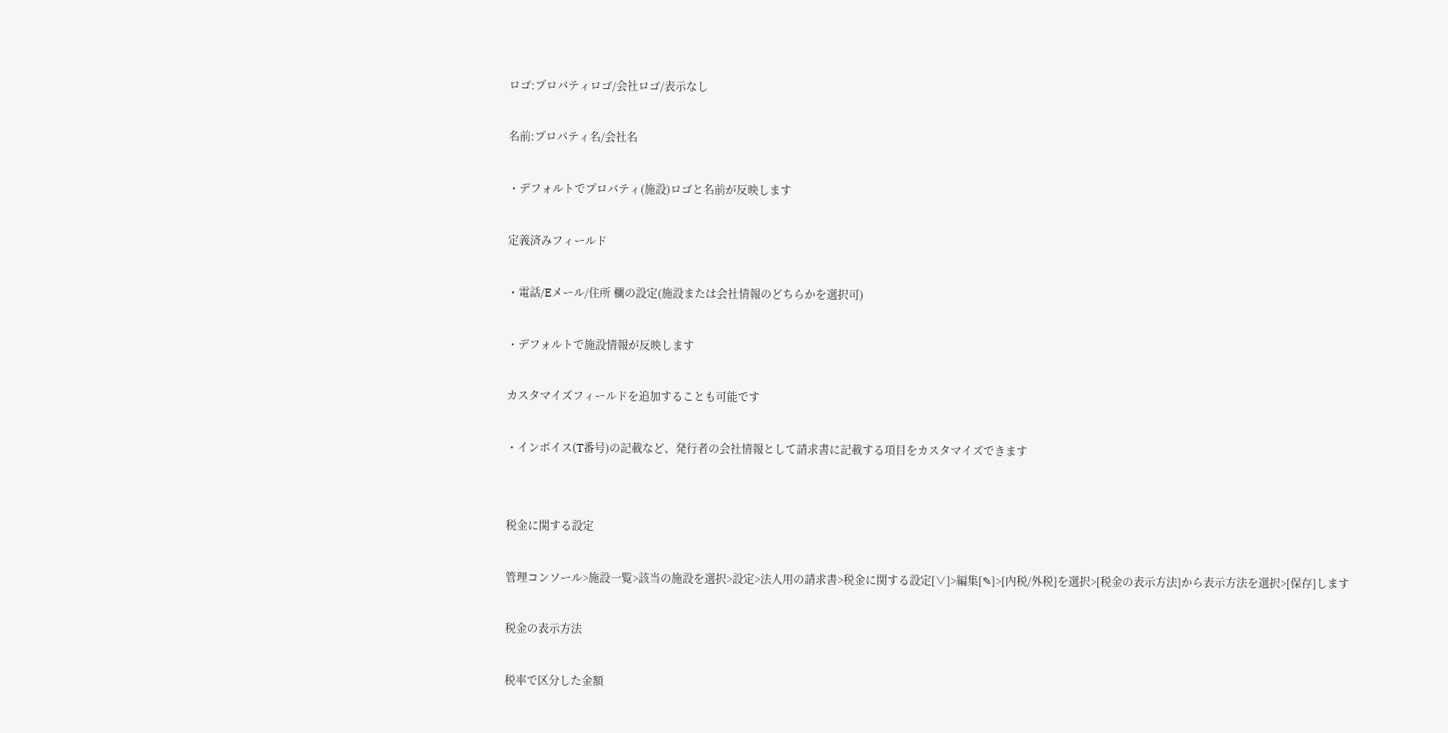ロゴ:プロパティロゴ/会社ロゴ/表示なし

名前:プロパティ名/会社名

・デフォルトでプロパティ(施設)ロゴと名前が反映します

定義済みフィールド

・電話/Eメール/住所 欄の設定(施設または会社情報のどちらかを選択可)

・デフォルトで施設情報が反映します

カスタマイズフィールドを追加することも可能です

・インボイス(T番号)の記載など、発行者の会社情報として請求書に記載する項目をカスタマイズできます


税金に関する設定

管理コンソール>施設一覧>該当の施設を選択>設定>法人用の請求書>税金に関する設定[∨]>編集[✎]>[内税/外税]を選択>[税金の表示方法]から表示方法を選択>[保存]します

税金の表示方法

税率で区分した金額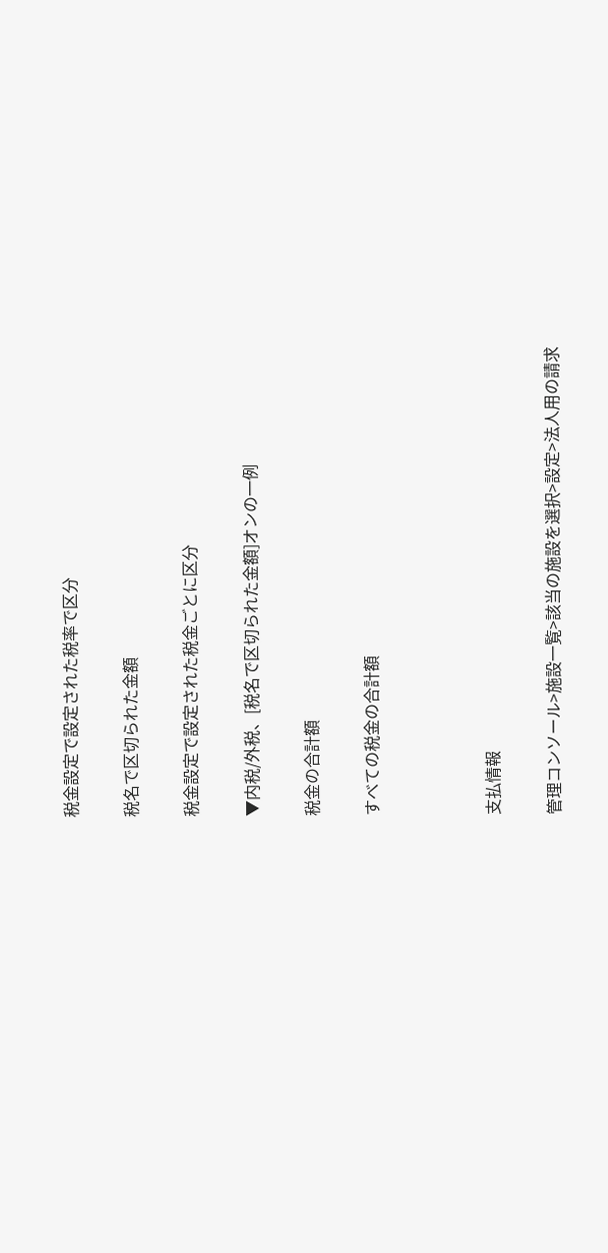税金設定で設定された税率で区分

税名で区切られた金額

税金設定で設定された税金ごとに区分

▼内税/外税、[税名で区切られた金額]オンの一例

税金の合計額

すべての税金の合計額



支払情報

管理コンソール>施設一覧>該当の施設を選択>設定>法人用の請求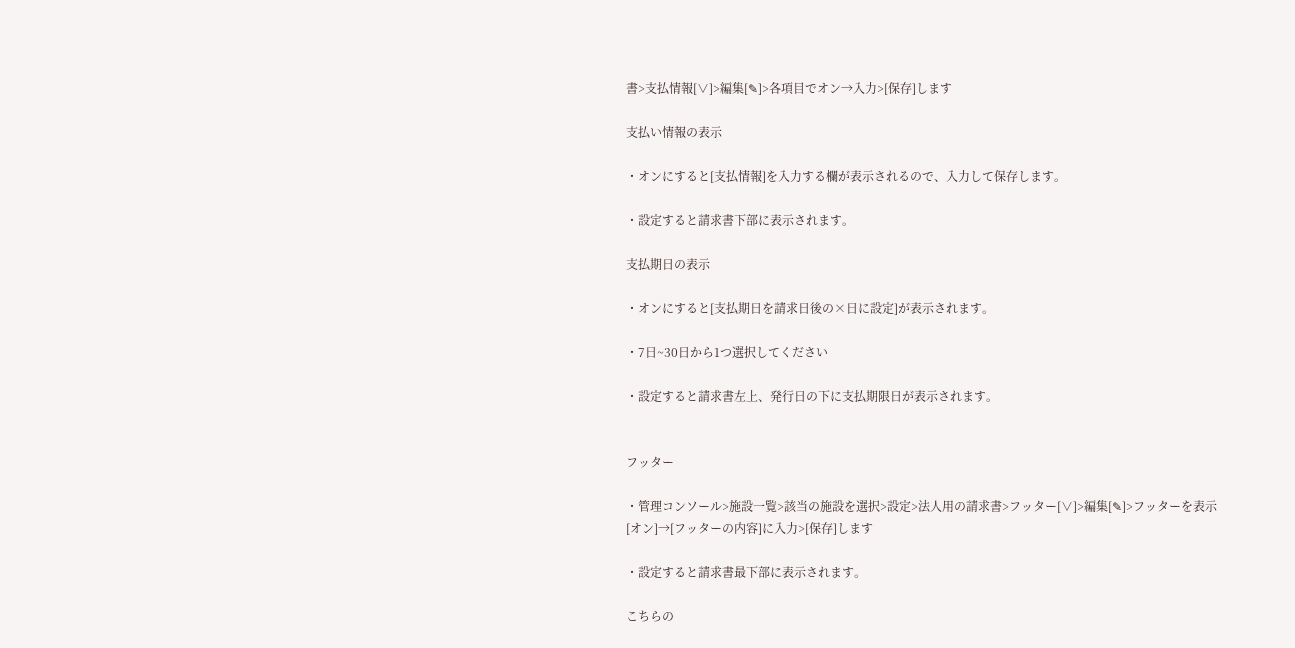書>支払情報[∨]>編集[✎]>各項目でオン→入力>[保存]します

支払い情報の表示

・オンにすると[支払情報]を入力する欄が表示されるので、入力して保存します。

・設定すると請求書下部に表示されます。

支払期日の表示

・オンにすると[支払期日を請求日後の×日に設定]が表示されます。

・7日~30日から1つ選択してください

・設定すると請求書左上、発行日の下に支払期限日が表示されます。


フッター

・管理コンソール>施設一覧>該当の施設を選択>設定>法人用の請求書>フッター[∨]>編集[✎]>フッターを表示[オン]→[フッターの内容]に入力>[保存]します

・設定すると請求書最下部に表示されます。

こちらの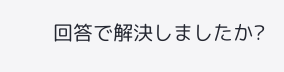回答で解決しましたか?